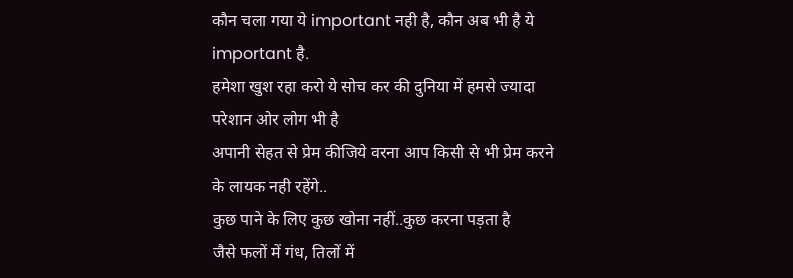कौन चला गया ये important नही है, कौन अब भी है ये important है.
हमेशा खुश रहा करो ये सोच कर की दुनिया में हमसे ज्यादा परेशान ओर लोग भी है
अपानी सेहत से प्रेम कीजिये वरना आप किसी से भी प्रेम करने के लायक नही रहेंगे..
कुछ पाने के लिए कुछ खोना नहीं..कुछ करना पड़ता है
जैसे फलों में गंध, तिलों में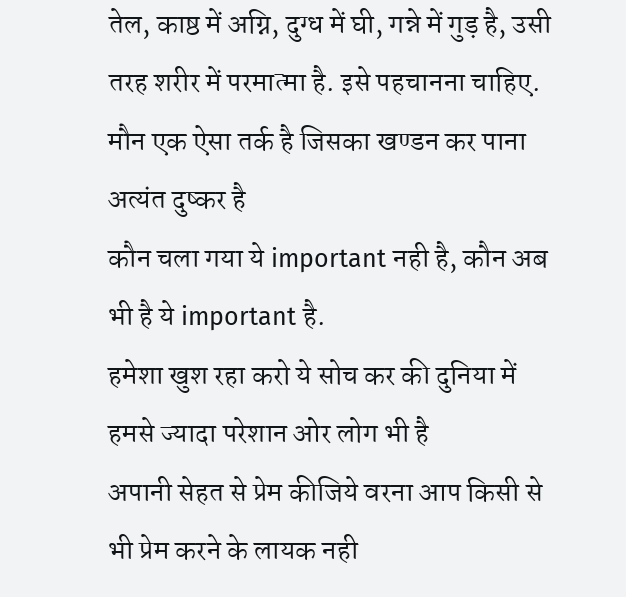तेल, काष्ठ में अग्नि, दुग्ध में घी, गन्ने में गुड़ है, उसी तरह शरीर में परमात्मा है. इसे पहचानना चाहिए.
मौन एक ऐसा तर्क है जिसका खण्डन कर पाना अत्यंत दुष्कर है
कौन चला गया ये important नही है, कौन अब भी है ये important है.
हमेशा खुश रहा करो ये सोच कर की दुनिया में हमसे ज्यादा परेशान ओर लोग भी है
अपानी सेहत से प्रेम कीजिये वरना आप किसी से भी प्रेम करने के लायक नही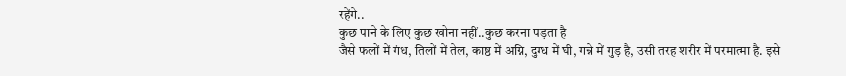रहेंगे..
कुछ पाने के लिए कुछ खोना नहीं..कुछ करना पड़ता है
जैसे फलों में गंध, तिलों में तेल, काष्ठ में अग्नि, दुग्ध में घी, गन्ने में गुड़ है, उसी तरह शरीर में परमात्मा है. इसे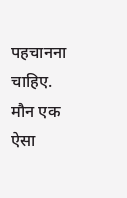पहचानना चाहिए.
मौन एक ऐसा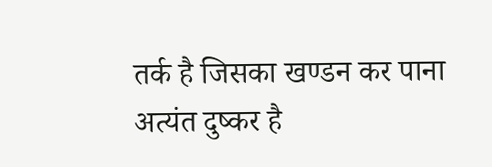तर्क है जिसका खण्डन कर पाना अत्यंत दुष्कर है